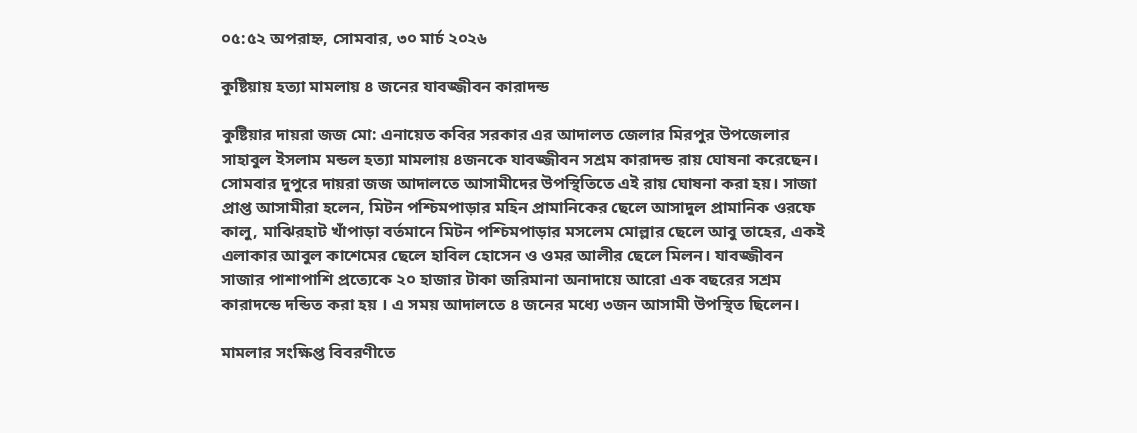০৫:৫২ অপরাহ্ন, সোমবার, ৩০ মার্চ ২০২৬

কুষ্টিয়ায় হত্যা মামলায় ৪ জনের যাবজ্জীবন কারাদন্ড

কুষ্টিয়ার দায়রা জজ মো: এনায়েত কবির সরকার এর আদালত জেলার মিরপুর উপজেলার সাহাবুল ইসলাম মন্ডল হত্যা মামলায় ৪জনকে যাবজ্জীবন সশ্রম কারাদন্ড রায় ঘোষনা করেছেন। সোমবার দুপুরে দায়রা জজ আদালতে আসামীদের উপস্থিতিতে এই রায় ঘোষনা করা হয়। সাজা প্রাপ্ত আসামীরা হলেন, মিটন পশ্চিমপাড়ার মহিন প্রামানিকের ছেলে আসাদুল প্রামানিক ওরফে কালু, মাঝিরহাট খাঁপাড়া বর্তমানে মিটন পশ্চিমপাড়ার মসলেম মোল্লার ছেলে আবু তাহের, একই এলাকার আবুল কাশেমের ছেলে হাবিল হোসেন ও ওমর আলীর ছেলে মিলন। যাবজ্জীবন সাজার পাশাপাশি প্রত্যেকে ২০ হাজার টাকা জরিমানা অনাদায়ে আরো এক বছরের সশ্রম কারাদন্ডে দন্ডিত করা হয় । এ সময় আদালতে ৪ জনের মধ্যে ৩জন আসামী উপস্থিত ছিলেন।

মামলার সংক্ষিপ্ত বিবরণীতে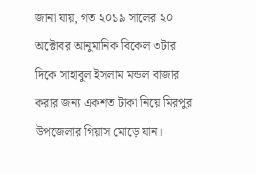জানা যায়, গত ২০১৯ সালের ২০ অক্টোবর আনুমানিক বিকেল ৩টার দিকে সাহাবুল ইসলাম মন্ডল বাজার করার জন্য একশত টাকা নিয়ে মিরপুর উপজেলার গিয়াস মোড়ে যান।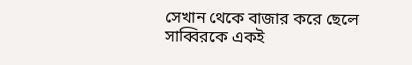সেখান থেকে বাজার করে ছেলে সাব্বিরকে একই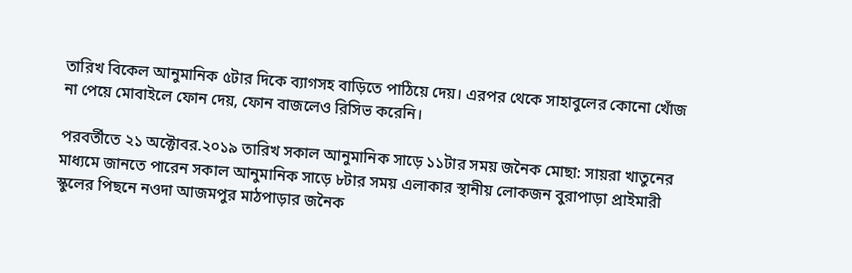তারিখ বিকেল আনুমানিক ৫টার দিকে ব্যাগসহ বাড়িতে পাঠিয়ে দেয়। এরপর থেকে সাহাবুলের কোনো খোঁজ না পেয়ে মোবাইলে ফোন দেয়, ফোন বাজলেও রিসিভ করেনি।

পরবর্তীতে ২১ অক্টোবর.২০১৯ তারিখ সকাল আনুমানিক সাড়ে ১১টার সময় জনৈক মোছা: সায়রা খাতুনের মাধ্যমে জানতে পারেন সকাল আনুমানিক সাড়ে ৮টার সময় এলাকার স্থানীয় লোকজন বুরাপাড়া প্রাইমারী স্কুলের পিছনে নওদা আজমপুর মাঠপাড়ার জনৈক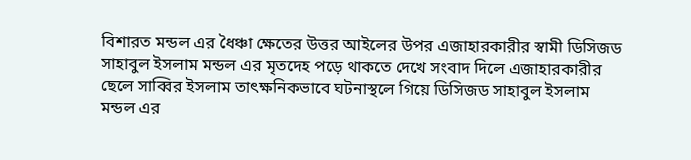বিশারত মন্ডল এর ধৈঞ্চা ক্ষেতের উত্তর আইলের উপর এজাহারকারীর স্বামী ডিসিজড সাহাবুল ইসলাম মন্ডল এর মৃতদেহ পড়ে থাকতে দেখে সংবাদ দিলে এজাহারকারীর ছেলে সাব্বির ইসলাম তাৎক্ষনিকভাবে ঘটনাস্থলে গিয়ে ডিসিজড সাহাবুল ইসলাম মন্ডল এর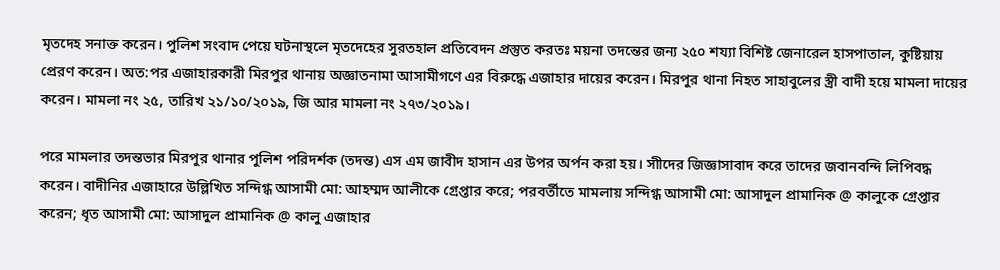মৃতদেহ সনাক্ত করেন। পুলিশ সংবাদ পেয়ে ঘটনাস্থলে মৃতদেহের সুরতহাল প্রতিবেদন প্রস্তুত করতঃ ময়না তদন্তের জন্য ২৫০ শয্যা বিশিষ্ট জেনারেল হাসপাতাল, কুষ্টিয়ায় প্রেরণ করেন। অত:পর এজাহারকারী মিরপুর থানায় অজ্ঞাতনামা আসামীগণে এর বিরুদ্ধে এজাহার দায়ের করেন। মিরপুর থানা নিহত সাহাবুলের স্ত্রী বাদী হয়ে মামলা দায়ের করেন। মামলা নং ২৫, তারিখ ২১/১০/২০১৯, জি আর মামলা নং ২৭৩/২০১৯।

পরে মামলার তদন্তভার মিরপুর থানার পুলিশ পরিদর্শক (তদন্ত) এস এম জাবীদ হাসান এর উপর অর্পন করা হয়। সাীদের জিজ্ঞাসাবাদ করে তাদের জবানবন্দি লিপিবদ্ধ করেন। বাদীনির এজাহারে উল্লিখিত সন্দিগ্ধ আসামী মো: আহম্মদ আলীকে গ্রেপ্তার করে; পরবর্তীতে মামলায় সন্দিগ্ধ আসামী মো: আসাদুল প্রামানিক @ কালুকে গ্রেপ্তার করেন; ধৃত আসামী মো: আসাদুল প্রামানিক @ কালু এজাহার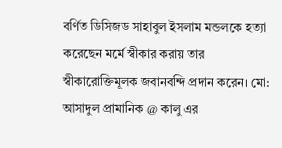বর্ণিত ডিসিজড সাহাবুল ইসলাম মন্ডলকে হত্যা করেছেন মর্মে স্বীকার করায় তার স্বীকারোক্তিমূলক জবানবন্দি প্রদান করেন। মো: আসাদুল প্রামানিক @ কালু এর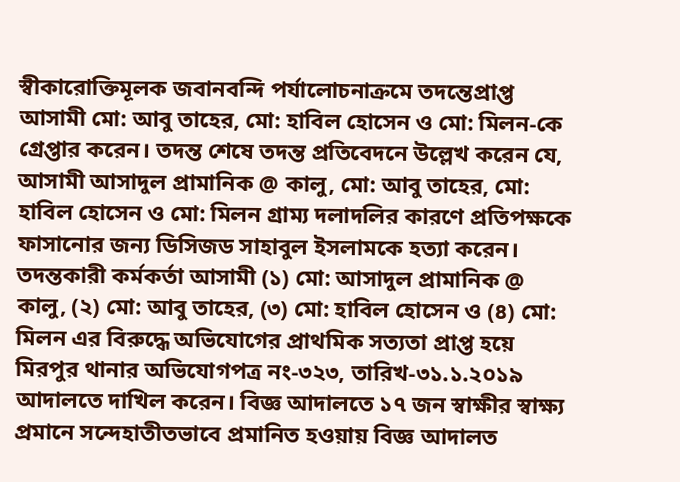স্বীকারোক্তিমূলক জবানবন্দি পর্যালোচনাক্রমে তদন্তেপ্রাপ্ত আসামী মো: আবু তাহের, মো: হাবিল হোসেন ও মো: মিলন-কে গ্রেপ্তার করেন। তদন্ত শেষে তদন্ত প্রতিবেদনে উল্লেখ করেন যে, আসামী আসাদুল প্রামানিক @ কালু, মো: আবু তাহের, মো: হাবিল হোসেন ও মো: মিলন গ্রাম্য দলাদলির কারণে প্রতিপক্ষকে ফাসানোর জন্য ডিসিজড সাহাবুল ইসলামকে হত্যা করেন। তদন্তকারী কর্মকর্তা আসামী (১) মো: আসাদুল প্রামানিক @ কালু, (২) মো: আবু তাহের, (৩) মো: হাবিল হোসেন ও (৪) মো: মিলন এর বিরুদ্ধে অভিযোগের প্রাথমিক সত্যতা প্রাপ্ত হয়ে মিরপুর থানার অভিযোগপত্র নং-৩২৩, তারিখ-৩১.১.২০১৯ আদালতে দাখিল করেন। বিজ্ঞ আদালতে ১৭ জন স্বাক্ষীর স্বাক্ষ্য প্রমানে সন্দেহাতীতভাবে প্রমানিত হওয়ায় বিজ্ঞ আদালত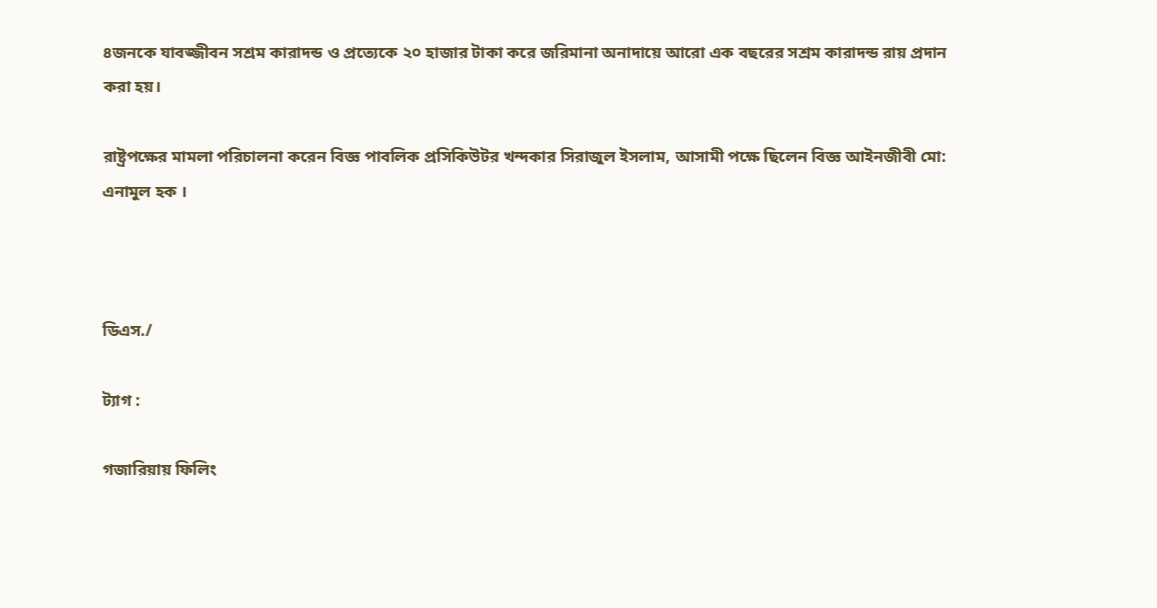৪জনকে যাবজ্জীবন সশ্রম কারাদন্ড ও প্রত্যেকে ২০ হাজার টাকা করে জরিমানা অনাদায়ে আরো এক বছরের সশ্রম কারাদন্ড রায় প্রদান করা হয়।

রাষ্ট্রপক্ষের মামলা পরিচালনা করেন বিজ্ঞ পাবলিক প্রসিকিউটর খন্দকার সিরাজুল ইসলাম, আসামী পক্ষে ছিলেন বিজ্ঞ আইনজীবী মো: এনামুল হক ।



ডিএস./

ট্যাগ :

গজারিয়ায় ফিলিং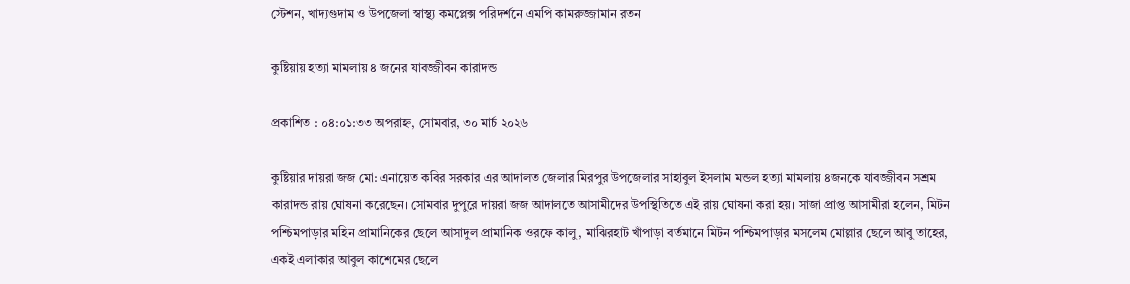স্টেশন, খাদ্যগুদাম ও উপজেলা স্বাস্থ্য কমপ্লেক্স পরিদর্শনে এমপি কামরুজ্জামান রতন

কুষ্টিয়ায় হত্যা মামলায় ৪ জনের যাবজ্জীবন কারাদন্ড

প্রকাশিত : ০৪:০১:৩৩ অপরাহ্ন, সোমবার, ৩০ মার্চ ২০২৬

কুষ্টিয়ার দায়রা জজ মো: এনায়েত কবির সরকার এর আদালত জেলার মিরপুর উপজেলার সাহাবুল ইসলাম মন্ডল হত্যা মামলায় ৪জনকে যাবজ্জীবন সশ্রম কারাদন্ড রায় ঘোষনা করেছেন। সোমবার দুপুরে দায়রা জজ আদালতে আসামীদের উপস্থিতিতে এই রায় ঘোষনা করা হয়। সাজা প্রাপ্ত আসামীরা হলেন, মিটন পশ্চিমপাড়ার মহিন প্রামানিকের ছেলে আসাদুল প্রামানিক ওরফে কালু, মাঝিরহাট খাঁপাড়া বর্তমানে মিটন পশ্চিমপাড়ার মসলেম মোল্লার ছেলে আবু তাহের, একই এলাকার আবুল কাশেমের ছেলে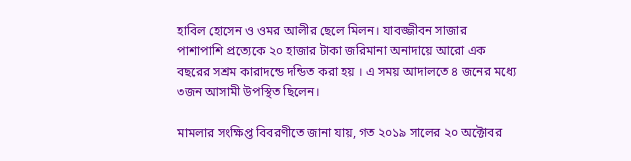হাবিল হোসেন ও ওমর আলীর ছেলে মিলন। যাবজ্জীবন সাজার পাশাপাশি প্রত্যেকে ২০ হাজার টাকা জরিমানা অনাদায়ে আরো এক বছরের সশ্রম কারাদন্ডে দন্ডিত করা হয় । এ সময় আদালতে ৪ জনের মধ্যে ৩জন আসামী উপস্থিত ছিলেন।

মামলার সংক্ষিপ্ত বিবরণীতে জানা যায়, গত ২০১৯ সালের ২০ অক্টোবর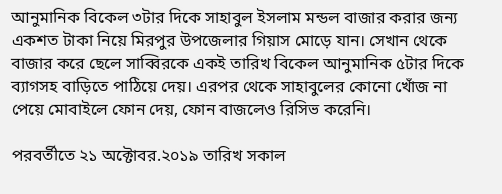আনুমানিক বিকেল ৩টার দিকে সাহাবুল ইসলাম মন্ডল বাজার করার জন্য একশত টাকা নিয়ে মিরপুর উপজেলার গিয়াস মোড়ে যান। সেখান থেকে বাজার করে ছেলে সাব্বিরকে একই তারিখ বিকেল আনুমানিক ৫টার দিকে ব্যাগসহ বাড়িতে পাঠিয়ে দেয়। এরপর থেকে সাহাবুলের কোনো খোঁজ না পেয়ে মোবাইলে ফোন দেয়, ফোন বাজলেও রিসিভ করেনি।

পরবর্তীতে ২১ অক্টোবর.২০১৯ তারিখ সকাল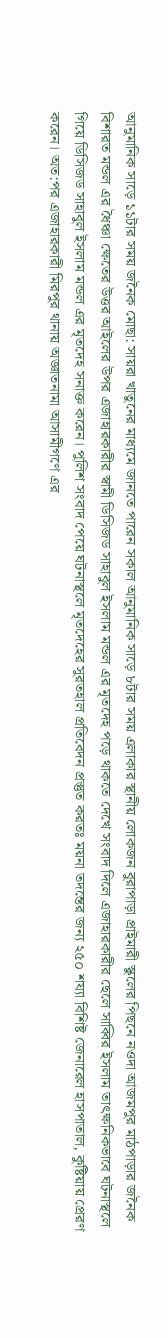আনুমানিক সাড়ে ১১টার সময় জনৈক মোছা: সায়রা খাতুনের মাধ্যমে জানতে পারেন সকাল আনুমানিক সাড়ে ৮টার সময় এলাকার স্থানীয় লোকজন বুরাপাড়া প্রাইমারী স্কুলের পিছনে নওদা আজমপুর মাঠপাড়ার জনৈক বিশারত মন্ডল এর ধৈঞ্চা ক্ষেতের উত্তর আইলের উপর এজাহারকারীর স্বামী ডিসিজড সাহাবুল ইসলাম মন্ডল এর মৃতদেহ পড়ে থাকতে দেখে সংবাদ দিলে এজাহারকারীর ছেলে সাব্বির ইসলাম তাৎক্ষনিকভাবে ঘটনাস্থলে গিয়ে ডিসিজড সাহাবুল ইসলাম মন্ডল এর মৃতদেহ সনাক্ত করেন। পুলিশ সংবাদ পেয়ে ঘটনাস্থলে মৃতদেহের সুরতহাল প্রতিবেদন প্রস্তুত করতঃ ময়না তদন্তের জন্য ২৫০ শয্যা বিশিষ্ট জেনারেল হাসপাতাল, কুষ্টিয়ায় প্রেরণ করেন। অত:পর এজাহারকারী মিরপুর থানায় অজ্ঞাতনামা আসামীগণে এর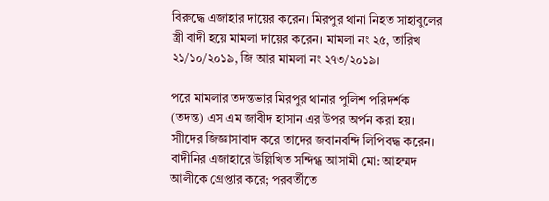বিরুদ্ধে এজাহার দায়ের করেন। মিরপুর থানা নিহত সাহাবুলের স্ত্রী বাদী হয়ে মামলা দায়ের করেন। মামলা নং ২৫, তারিখ ২১/১০/২০১৯, জি আর মামলা নং ২৭৩/২০১৯।

পরে মামলার তদন্তভার মিরপুর থানার পুলিশ পরিদর্শক (তদন্ত) এস এম জাবীদ হাসান এর উপর অর্পন করা হয়। সাীদের জিজ্ঞাসাবাদ করে তাদের জবানবন্দি লিপিবদ্ধ করেন। বাদীনির এজাহারে উল্লিখিত সন্দিগ্ধ আসামী মো: আহম্মদ আলীকে গ্রেপ্তার করে; পরবর্তীতে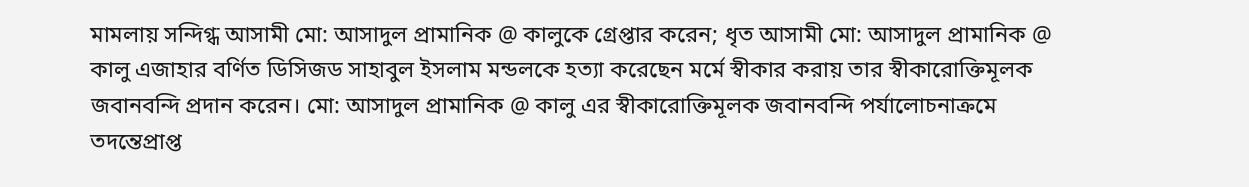মামলায় সন্দিগ্ধ আসামী মো: আসাদুল প্রামানিক @ কালুকে গ্রেপ্তার করেন; ধৃত আসামী মো: আসাদুল প্রামানিক @ কালু এজাহার বর্ণিত ডিসিজড সাহাবুল ইসলাম মন্ডলকে হত্যা করেছেন মর্মে স্বীকার করায় তার স্বীকারোক্তিমূলক জবানবন্দি প্রদান করেন। মো: আসাদুল প্রামানিক @ কালু এর স্বীকারোক্তিমূলক জবানবন্দি পর্যালোচনাক্রমে তদন্তেপ্রাপ্ত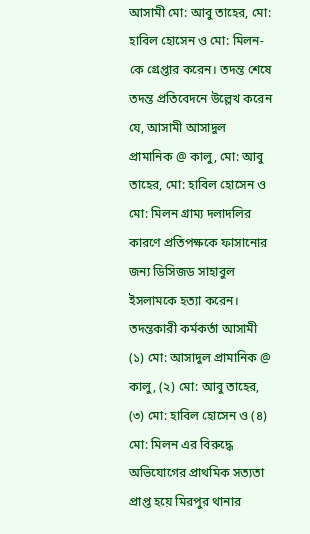আসামী মো: আবু তাহের, মো: হাবিল হোসেন ও মো: মিলন-কে গ্রেপ্তার করেন। তদন্ত শেষে তদন্ত প্রতিবেদনে উল্লেখ করেন যে, আসামী আসাদুল প্রামানিক @ কালু, মো: আবু তাহের, মো: হাবিল হোসেন ও মো: মিলন গ্রাম্য দলাদলির কারণে প্রতিপক্ষকে ফাসানোর জন্য ডিসিজড সাহাবুল ইসলামকে হত্যা করেন। তদন্তকারী কর্মকর্তা আসামী (১) মো: আসাদুল প্রামানিক @ কালু, (২) মো: আবু তাহের, (৩) মো: হাবিল হোসেন ও (৪) মো: মিলন এর বিরুদ্ধে অভিযোগের প্রাথমিক সত্যতা প্রাপ্ত হয়ে মিরপুর থানার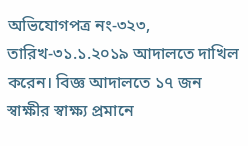অভিযোগপত্র নং-৩২৩, তারিখ-৩১.১.২০১৯ আদালতে দাখিল করেন। বিজ্ঞ আদালতে ১৭ জন স্বাক্ষীর স্বাক্ষ্য প্রমানে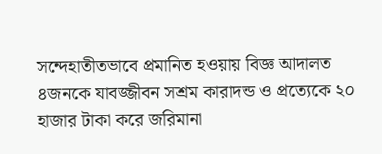সন্দেহাতীতভাবে প্রমানিত হওয়ায় বিজ্ঞ আদালত ৪জনকে যাবজ্জীবন সশ্রম কারাদন্ড ও প্রত্যেকে ২০ হাজার টাকা করে জরিমানা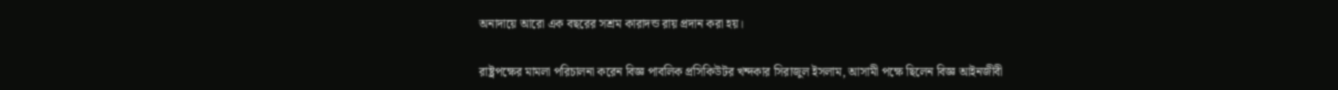অনাদায়ে আরো এক বছরের সশ্রম কারাদন্ড রায় প্রদান করা হয়।

রাষ্ট্রপক্ষের মামলা পরিচালনা করেন বিজ্ঞ পাবলিক প্রসিকিউটর খন্দকার সিরাজুল ইসলাম, আসামী পক্ষে ছিলেন বিজ্ঞ আইনজীবী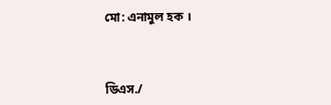মো: এনামুল হক ।



ডিএস./